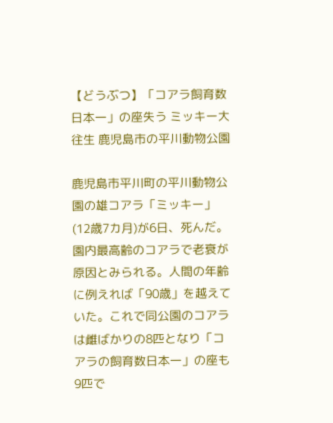【どうぶつ】「コアラ飼育数日本一」の座失う ミッキー大往生 鹿児島市の平川動物公園

鹿児島市平川町の平川動物公園の雄コアラ「ミッキー」(12歳7カ月)が6日、死んだ。園内最高齢のコアラで老衰が原因とみられる。人間の年齢に例えれば「90歳」を越えていた。これで同公園のコアラは雌ばかりの8匹となり「コアラの飼育数日本一」の座も9匹で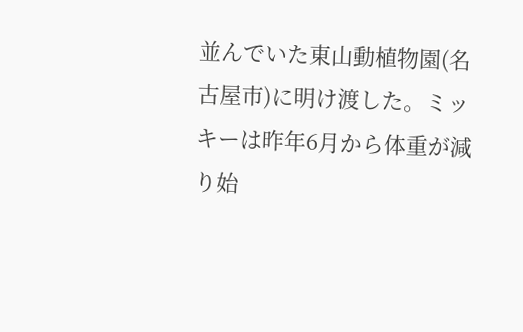並んでいた東山動植物園(名古屋市)に明け渡した。ミッキーは昨年6月から体重が減り始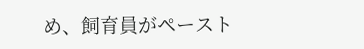め、飼育員がペースト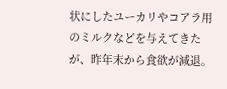状にしたユーカリやコアラ用のミルクなどを与えてきたが、昨年末から食欲が減退。